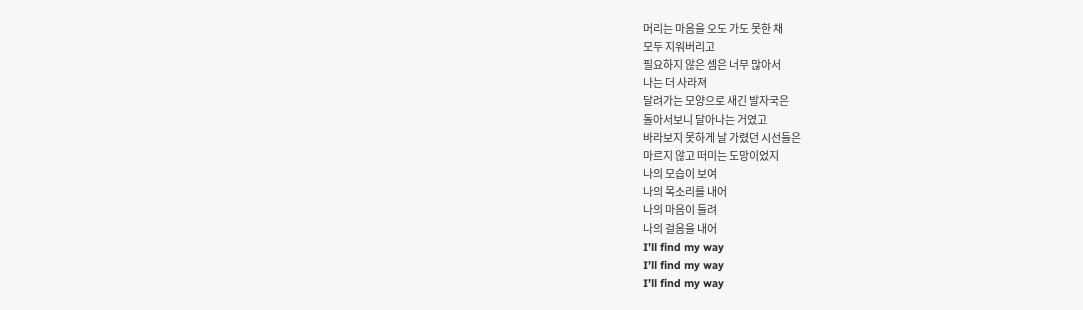머리는 마음을 오도 가도 못한 채
모두 지워버리고
필요하지 않은 셈은 너무 많아서
나는 더 사라져
달려가는 모양으로 새긴 발자국은
돌아서보니 달아나는 거였고
바라보지 못하게 날 가렸던 시선들은
마르지 않고 떠미는 도망이었지
나의 모습이 보여
나의 목소리를 내어
나의 마음이 들려
나의 걸음을 내어
I’ll find my way
I’ll find my way
I’ll find my way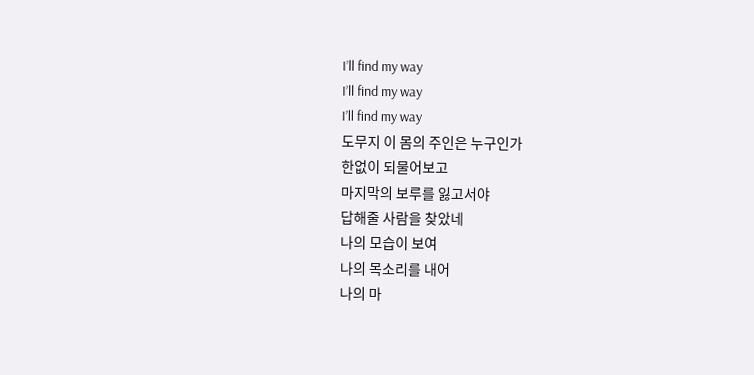I’ll find my way
I’ll find my way
I’ll find my way
도무지 이 몸의 주인은 누구인가
한없이 되물어보고
마지막의 보루를 잃고서야
답해줄 사람을 찾았네
나의 모습이 보여
나의 목소리를 내어
나의 마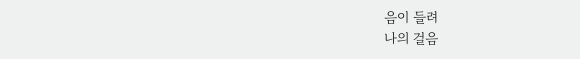음이 들려
나의 걸음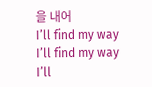을 내어
I’ll find my way
I’ll find my way
I’ll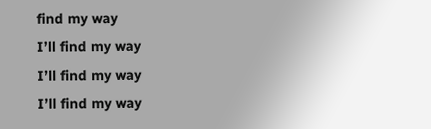find my way
I’ll find my way
I’ll find my way
I’ll find my way